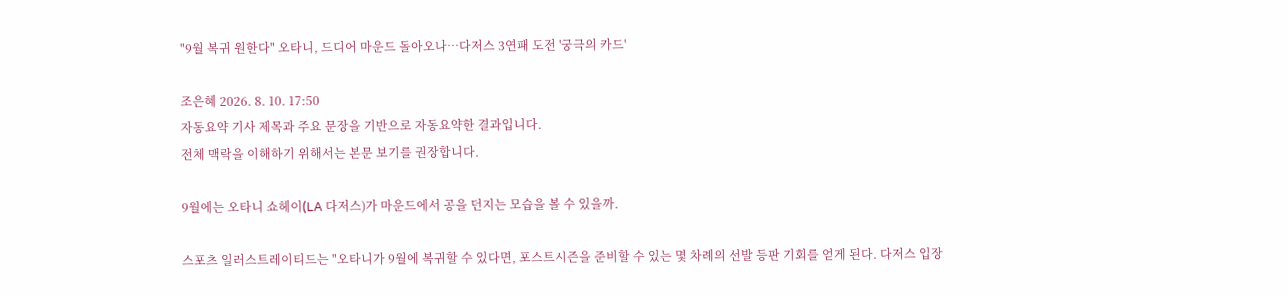"9월 복귀 원한다" 오타니, 드디어 마운드 돌아오나…다저스 3연패 도전 '궁극의 카드'

조은혜 2026. 8. 10. 17:50
자동요약 기사 제목과 주요 문장을 기반으로 자동요약한 결과입니다.
전체 맥락을 이해하기 위해서는 본문 보기를 권장합니다.

9월에는 오타니 쇼헤이(LA 다저스)가 마운드에서 공을 던지는 모습을 볼 수 있을까.

스포츠 일러스트레이티드는 "오타니가 9월에 복귀할 수 있다면, 포스트시즌을 준비할 수 있는 몇 차례의 선발 등판 기회를 얻게 된다. 다저스 입장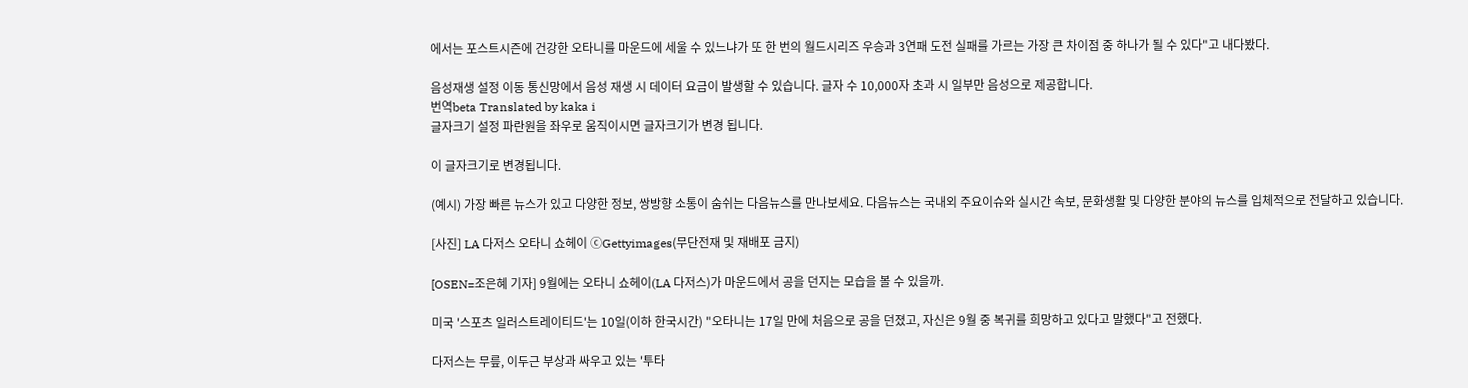에서는 포스트시즌에 건강한 오타니를 마운드에 세울 수 있느냐가 또 한 번의 월드시리즈 우승과 3연패 도전 실패를 가르는 가장 큰 차이점 중 하나가 될 수 있다"고 내다봤다.

음성재생 설정 이동 통신망에서 음성 재생 시 데이터 요금이 발생할 수 있습니다. 글자 수 10,000자 초과 시 일부만 음성으로 제공합니다.
번역beta Translated by kaka i
글자크기 설정 파란원을 좌우로 움직이시면 글자크기가 변경 됩니다.

이 글자크기로 변경됩니다.

(예시) 가장 빠른 뉴스가 있고 다양한 정보, 쌍방향 소통이 숨쉬는 다음뉴스를 만나보세요. 다음뉴스는 국내외 주요이슈와 실시간 속보, 문화생활 및 다양한 분야의 뉴스를 입체적으로 전달하고 있습니다.

[사진] LA 다저스 오타니 쇼헤이 ⓒGettyimages(무단전재 및 재배포 금지)

[OSEN=조은혜 기자] 9월에는 오타니 쇼헤이(LA 다저스)가 마운드에서 공을 던지는 모습을 볼 수 있을까.

미국 '스포츠 일러스트레이티드'는 10일(이하 한국시간) "오타니는 17일 만에 처음으로 공을 던졌고, 자신은 9월 중 복귀를 희망하고 있다고 말했다"고 전했다.

다저스는 무릎, 이두근 부상과 싸우고 있는 '투타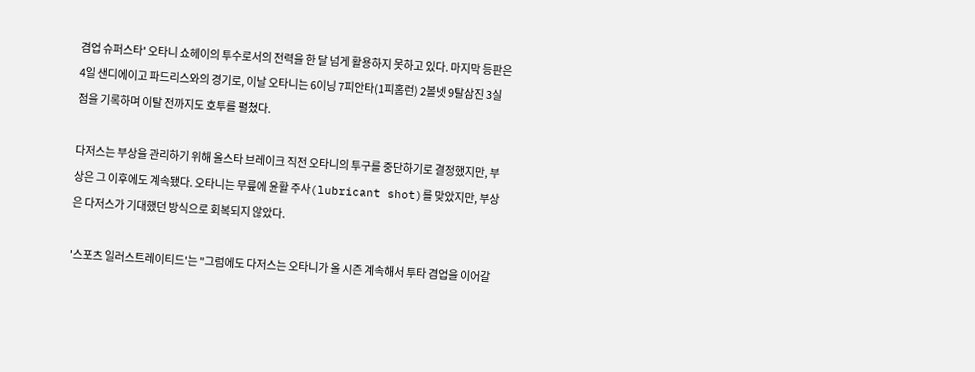겸업 슈퍼스타' 오타니 쇼헤이의 투수로서의 전력을 한 달 넘게 활용하지 못하고 있다. 마지막 등판은 4일 샌디에이고 파드리스와의 경기로, 이날 오타니는 6이닝 7피안타(1피홈런) 2볼넷 9탈삼진 3실점을 기록하며 이탈 전까지도 호투를 펼쳤다.

다저스는 부상을 관리하기 위해 올스타 브레이크 직전 오타니의 투구를 중단하기로 결정했지만, 부상은 그 이후에도 계속됐다. 오타니는 무릎에 윤활 주사(lubricant shot)를 맞았지만, 부상은 다저스가 기대했던 방식으로 회복되지 않았다.

'스포츠 일러스트레이티드'는 "그럼에도 다저스는 오타니가 올 시즌 계속해서 투타 겸업을 이어갈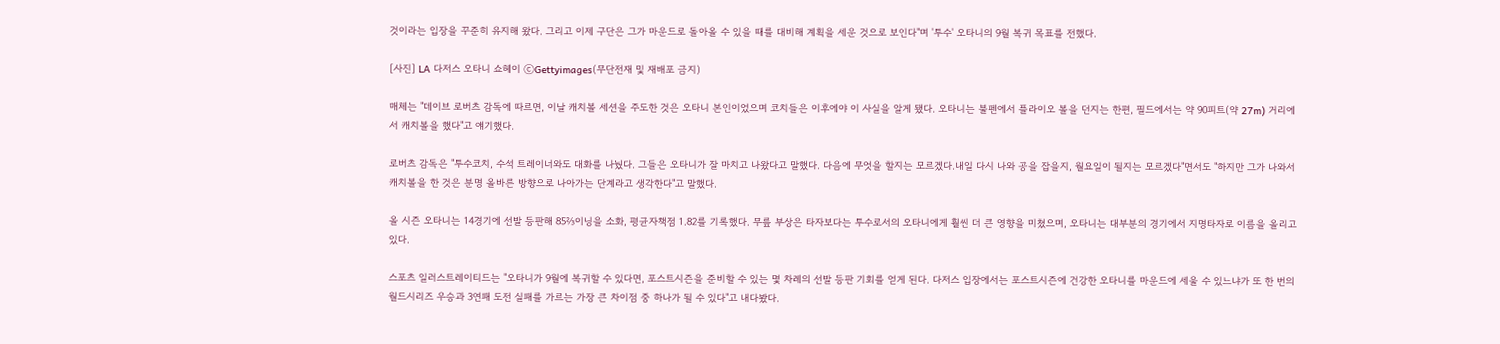것이라는 입장을 꾸준히 유지해 왔다. 그리고 이제 구단은 그가 마운드로 돌아올 수 있을 때를 대비해 계획을 세운 것으로 보인다"며 '투수' 오타니의 9월 복귀 목표를 전했다.

[사진] LA 다저스 오타니 쇼헤이 ⓒGettyimages(무단전재 및 재배포 금지)

매체는 "데이브 로버츠 감독에 따르면, 이날 캐치볼 세션을 주도한 것은 오타니 본인이었으며 코치들은 이후에야 이 사실을 알게 됐다. 오타니는 불펜에서 플라이오 볼을 던지는 한편, 필드에서는 약 90피트(약 27m) 거리에서 캐치볼을 했다"고 얘기했다.

로버츠 감독은 "투수코치, 수석 트레이너와도 대화를 나눴다. 그들은 오타니가 잘 마치고 나왔다고 말했다. 다음에 무엇을 할지는 모르겠다.내일 다시 나와 공을 잡을지, 월요일이 될지는 모르겠다"면서도 "하지만 그가 나와서 캐치볼을 한 것은 분명 올바른 방향으로 나아가는 단계라고 생각한다"고 말했다.

올 시즌 오타니는 14경기에 선발 등판해 85⅔이닝을 소화, 평균자책점 1.82를 기록했다. 무릎 부상은 타자보다는 투수로서의 오타니에게 훨씬 더 큰 영향을 미쳤으며, 오타니는 대부분의 경기에서 지명타자로 이름을 올리고 있다.

스포츠 일러스트레이티드는 "오타니가 9월에 복귀할 수 있다면, 포스트시즌을 준비할 수 있는 몇 차례의 선발 등판 기회를 얻게 된다. 다저스 입장에서는 포스트시즌에 건강한 오타니를 마운드에 세울 수 있느냐가 또 한 번의 월드시리즈 우승과 3연패 도전 실패를 가르는 가장 큰 차이점 중 하나가 될 수 있다"고 내다봤다.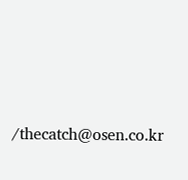/thecatch@osen.co.kr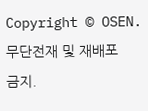Copyright © OSEN. 무단전재 및 재배포 금지.